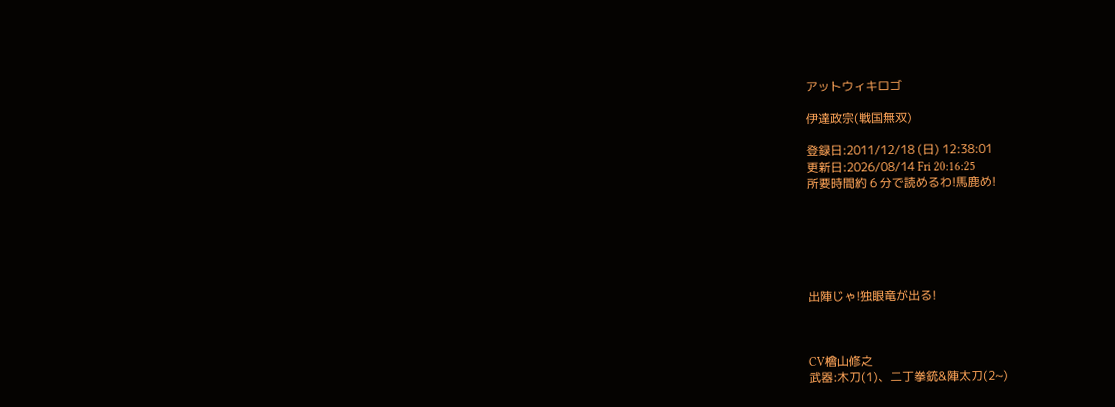アットウィキロゴ

伊達政宗(戦国無双)

登録日:2011/12/18 (日) 12:38:01
更新日:2026/08/14 Fri 20:16:25
所要時間約 6 分で読めるわ!馬鹿め!






出陣じゃ!独眼竜が出る!



CV檜山修之
武器:木刀(1)、二丁拳銃&陣太刀(2~)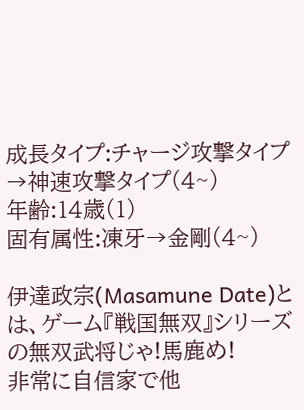成長タイプ:チャージ攻撃タイプ→神速攻撃タイプ(4~)
年齢:14歳(1)
固有属性:凍牙→金剛(4~)

伊達政宗(Masamune Date)とは、ゲーム『戦国無双』シリーズの無双武将じゃ!馬鹿め!
非常に自信家で他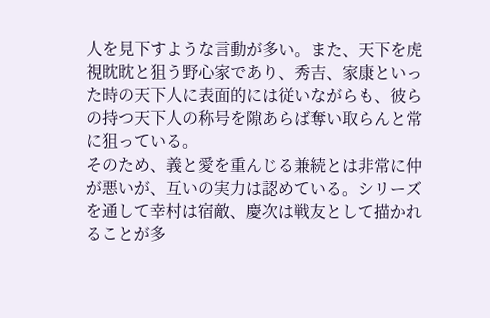人を見下すような言動が多い。また、天下を虎視眈眈と狙う野心家であり、秀吉、家康といった時の天下人に表面的には従いながらも、彼らの持つ天下人の称号を隙あらば奪い取らんと常に狙っている。
そのため、義と愛を重んじる兼続とは非常に仲が悪いが、互いの実力は認めている。シリーズを通して幸村は宿敵、慶次は戦友として描かれることが多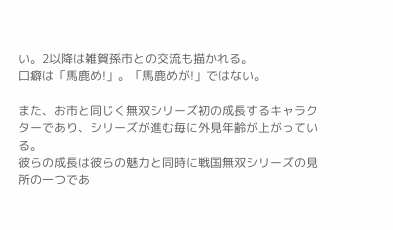い。2以降は雑賀孫市との交流も描かれる。
口癖は「馬鹿め!」。「馬鹿めが!」ではない。

また、お市と同じく無双シリーズ初の成長するキャラクターであり、シリーズが進む毎に外見年齢が上がっている。
彼らの成長は彼らの魅力と同時に戦国無双シリーズの見所の一つであ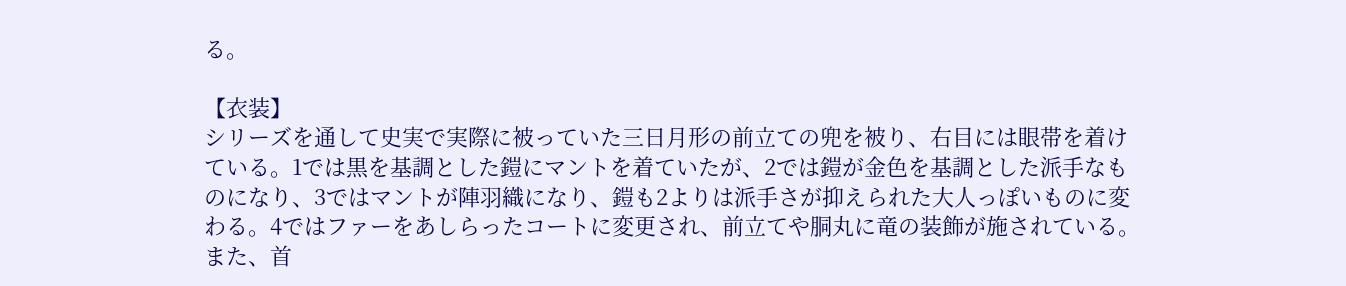る。

【衣装】
シリーズを通して史実で実際に被っていた三日月形の前立ての兜を被り、右目には眼帯を着けている。1では黒を基調とした鎧にマントを着ていたが、2では鎧が金色を基調とした派手なものになり、3ではマントが陣羽織になり、鎧も2よりは派手さが抑えられた大人っぽいものに変わる。4ではファーをあしらったコートに変更され、前立てや胴丸に竜の装飾が施されている。また、首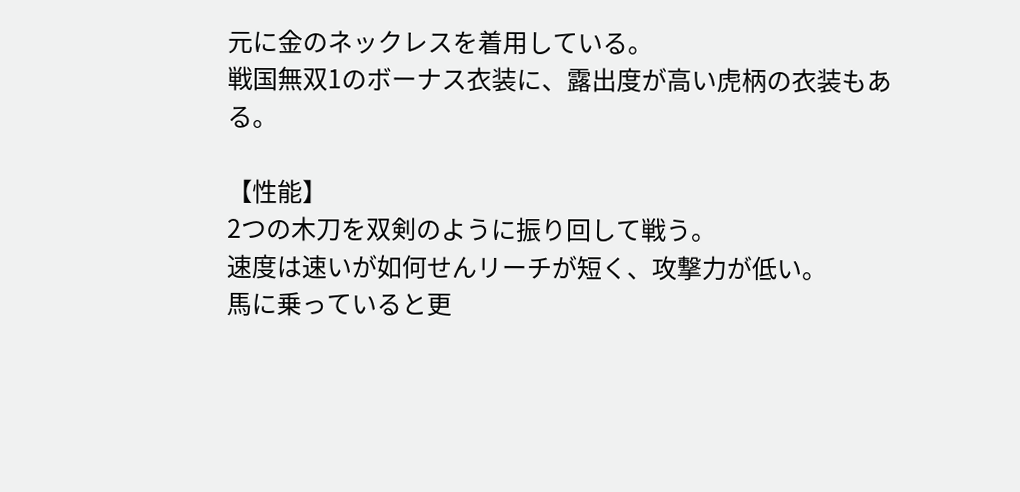元に金のネックレスを着用している。
戦国無双1のボーナス衣装に、露出度が高い虎柄の衣装もある。

【性能】
2つの木刀を双剣のように振り回して戦う。
速度は速いが如何せんリーチが短く、攻撃力が低い。
馬に乗っていると更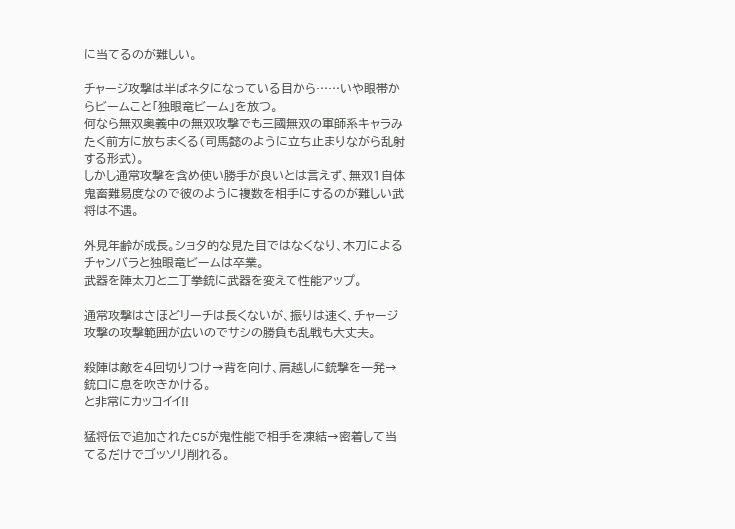に当てるのが難しい。

チャージ攻撃は半ばネタになっている目から……いや眼帯からビームこと「独眼竜ビーム」を放つ。
何なら無双奥義中の無双攻撃でも三國無双の軍師系キャラみたく前方に放ちまくる(司馬懿のように立ち止まりながら乱射する形式)。
しかし通常攻撃を含め使い勝手が良いとは言えず、無双1自体鬼畜難易度なので彼のように複数を相手にするのが難しい武将は不遇。

外見年齢が成長。ショタ的な見た目ではなくなり、木刀によるチャンバラと独眼竜ビームは卒業。
武器を陣太刀と二丁拳銃に武器を変えて性能アップ。

通常攻撃はさほどリーチは長くないが、振りは速く、チャージ攻撃の攻撃範囲が広いのでサシの勝負も乱戦も大丈夫。

殺陣は敵を4回切りつけ→背を向け、肩越しに銃撃を一発→銃口に息を吹きかける。
と非常にカッコイイ!!

猛将伝で追加されたC5が鬼性能で相手を凍結→密着して当てるだけでゴッソリ削れる。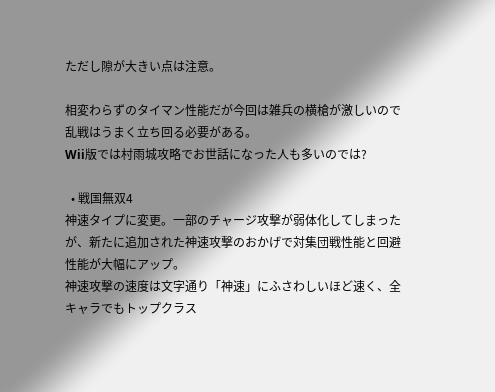ただし隙が大きい点は注意。

相変わらずのタイマン性能だが今回は雑兵の横槍が激しいので乱戦はうまく立ち回る必要がある。
Wii版では村雨城攻略でお世話になった人も多いのでは?

  • 戦国無双4
神速タイプに変更。一部のチャージ攻撃が弱体化してしまったが、新たに追加された神速攻撃のおかげで対集団戦性能と回避性能が大幅にアップ。
神速攻撃の速度は文字通り「神速」にふさわしいほど速く、全キャラでもトップクラス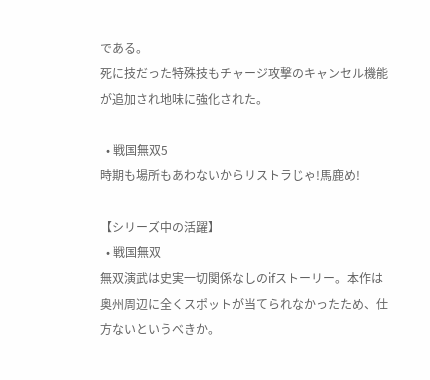である。
死に技だった特殊技もチャージ攻撃のキャンセル機能が追加され地味に強化された。

  • 戦国無双5
時期も場所もあわないからリストラじゃ!馬鹿め!

【シリーズ中の活躍】
  • 戦国無双
無双演武は史実一切関係なしのifストーリー。本作は奥州周辺に全くスポットが当てられなかったため、仕方ないというべきか。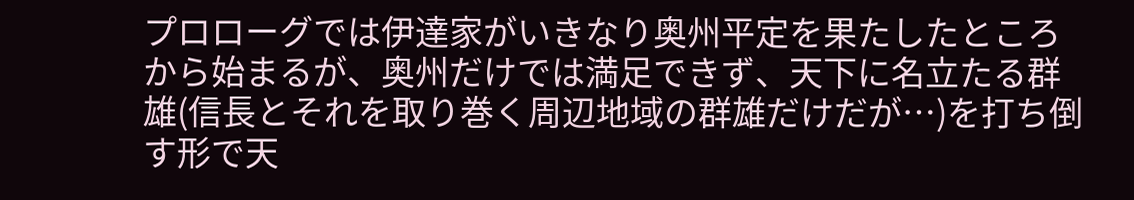プロローグでは伊達家がいきなり奥州平定を果たしたところから始まるが、奥州だけでは満足できず、天下に名立たる群雄(信長とそれを取り巻く周辺地域の群雄だけだが…)を打ち倒す形で天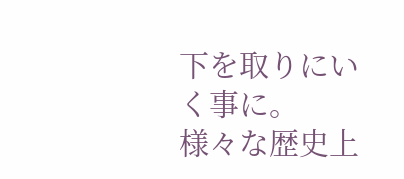下を取りにいく事に。
様々な歴史上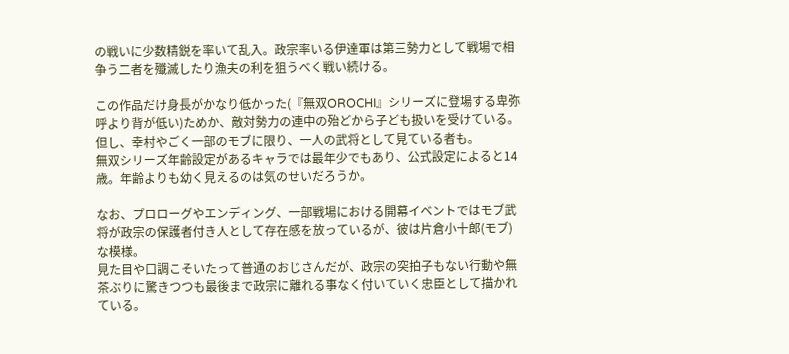の戦いに少数精鋭を率いて乱入。政宗率いる伊達軍は第三勢力として戦場で相争う二者を殲滅したり漁夫の利を狙うべく戦い続ける。

この作品だけ身長がかなり低かった(『無双OROCHI』シリーズに登場する卑弥呼より背が低い)ためか、敵対勢力の連中の殆どから子ども扱いを受けている。但し、幸村やごく一部のモブに限り、一人の武将として見ている者も。
無双シリーズ年齢設定があるキャラでは最年少でもあり、公式設定によると14歳。年齢よりも幼く見えるのは気のせいだろうか。

なお、プロローグやエンディング、一部戦場における開幕イベントではモブ武将が政宗の保護者付き人として存在感を放っているが、彼は片倉小十郎(モブ)な模様。
見た目や口調こそいたって普通のおじさんだが、政宗の突拍子もない行動や無茶ぶりに驚きつつも最後まで政宗に離れる事なく付いていく忠臣として描かれている。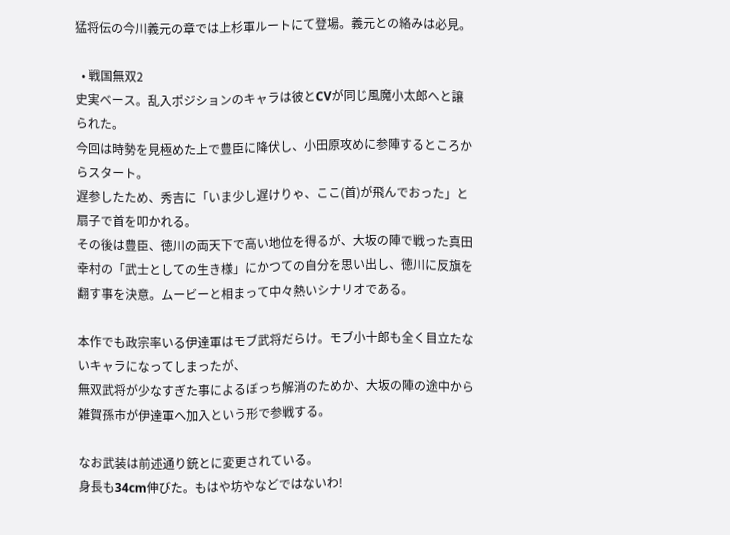猛将伝の今川義元の章では上杉軍ルートにて登場。義元との絡みは必見。

  • 戦国無双2
史実ベース。乱入ポジションのキャラは彼とCVが同じ風魔小太郎へと譲られた。
今回は時勢を見極めた上で豊臣に降伏し、小田原攻めに参陣するところからスタート。
遅参したため、秀吉に「いま少し遅けりゃ、ここ(首)が飛んでおった」と扇子で首を叩かれる。
その後は豊臣、徳川の両天下で高い地位を得るが、大坂の陣で戦った真田幸村の「武士としての生き様」にかつての自分を思い出し、徳川に反旗を翻す事を決意。ムービーと相まって中々熱いシナリオである。

本作でも政宗率いる伊達軍はモブ武将だらけ。モブ小十郎も全く目立たないキャラになってしまったが、
無双武将が少なすぎた事によるぼっち解消のためか、大坂の陣の途中から雑賀孫市が伊達軍へ加入という形で参戦する。

なお武装は前述通り銃とに変更されている。
身長も34cm伸びた。もはや坊やなどではないわ!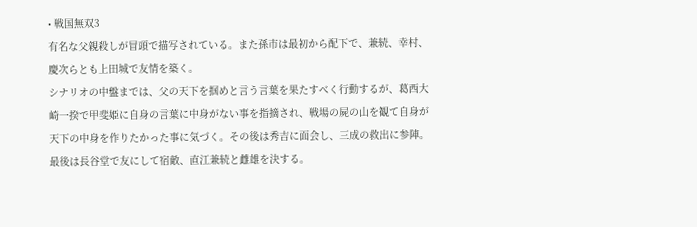• 戦国無双3
有名な父親殺しが冒頭で描写されている。また孫市は最初から配下で、兼続、幸村、慶次らとも上田城で友情を築く。
シナリオの中盤までは、父の天下を掴めと言う言葉を果たすべく行動するが、葛西大崎一揆で甲斐姫に自身の言葉に中身がない事を指摘され、戦場の屍の山を観て自身が天下の中身を作りたかった事に気づく。その後は秀吉に面会し、三成の救出に参陣。最後は長谷堂で友にして宿敵、直江兼続と雌雄を決する。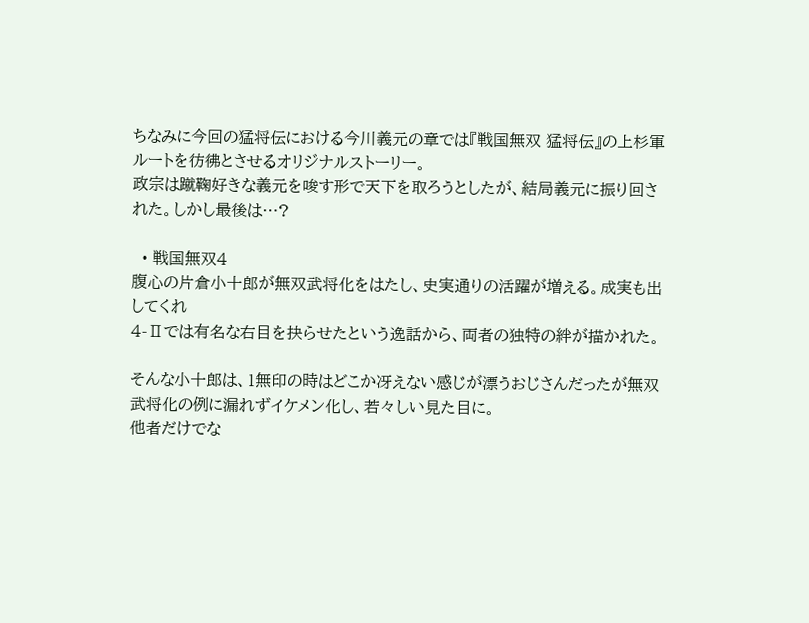ちなみに今回の猛将伝における今川義元の章では『戦国無双 猛将伝』の上杉軍ルートを彷彿とさせるオリジナルストーリー。
政宗は蹴鞠好きな義元を唆す形で天下を取ろうとしたが、結局義元に振り回された。しかし最後は…?

  • 戦国無双4
腹心の片倉小十郎が無双武将化をはたし、史実通りの活躍が増える。成実も出してくれ
4-Ⅱでは有名な右目を抉らせたという逸話から、両者の独特の絆が描かれた。

そんな小十郎は、1無印の時はどこか冴えない感じが漂うおじさんだったが無双武将化の例に漏れずイケメン化し、若々しい見た目に。
他者だけでな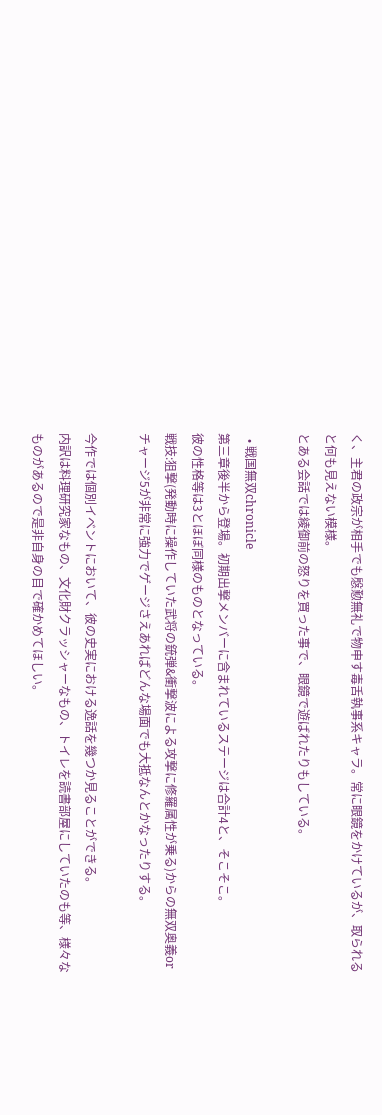く、主君の政宗が相手でも慇懃無礼で物申す毒舌執事系キャラ。常に眼鏡をかけているが、取られると何も見えない模様。
とある会話では綾御前の怒りを買った事で、眼鏡で遊ばれたりもしている。

  • 戦国無双chronicle
第三章後半から登場。初期出撃メンバーに含まれているステージは合計4と、そこそこ。
彼の性格等は3とほぼ同様のものとなっている。
戦技:狙撃(発動時に操作していた武将の銃弾&衝撃波による攻撃に修羅属性が乗る)からの無双奥義orチャージ5が非常に強力でゲージさえあればどんな場面でも大抵なんとかなったりする。

今作では個別イベントにおいて、彼の史実における逸話を幾つか見ることができる。
内訳は料理研究家なもの、文化財クラッシャーなもの、トイレを読書部屋にしていたのも等、様々なものがあるので是非自身の目で確かめてほしい。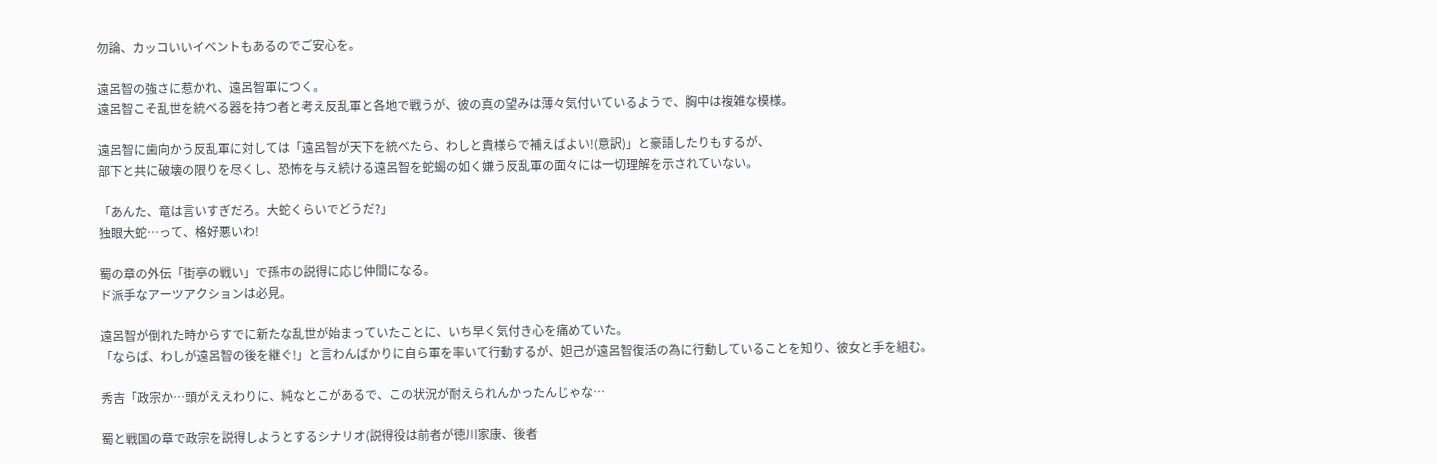勿論、カッコいいイベントもあるのでご安心を。

遠呂智の強さに惹かれ、遠呂智軍につく。
遠呂智こそ乱世を統べる器を持つ者と考え反乱軍と各地で戦うが、彼の真の望みは薄々気付いているようで、胸中は複雑な模様。

遠呂智に歯向かう反乱軍に対しては「遠呂智が天下を統べたら、わしと貴様らで補えばよい!(意訳)」と豪語したりもするが、
部下と共に破壊の限りを尽くし、恐怖を与え続ける遠呂智を蛇蝎の如く嫌う反乱軍の面々には一切理解を示されていない。

「あんた、竜は言いすぎだろ。大蛇くらいでどうだ?」
独眼大蛇…って、格好悪いわ!

蜀の章の外伝「街亭の戦い」で孫市の説得に応じ仲間になる。
ド派手なアーツアクションは必見。

遠呂智が倒れた時からすでに新たな乱世が始まっていたことに、いち早く気付き心を痛めていた。
「ならば、わしが遠呂智の後を継ぐ!」と言わんばかりに自ら軍を率いて行動するが、妲己が遠呂智復活の為に行動していることを知り、彼女と手を組む。

秀吉「政宗か…頭がええわりに、純なとこがあるで、この状況が耐えられんかったんじゃな…

蜀と戦国の章で政宗を説得しようとするシナリオ(説得役は前者が徳川家康、後者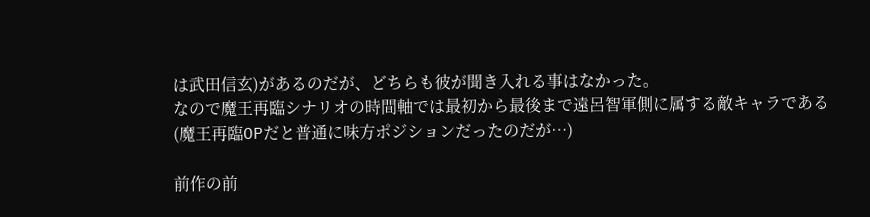は武田信玄)があるのだが、どちらも彼が聞き入れる事はなかった。
なので魔王再臨シナリオの時間軸では最初から最後まで遠呂智軍側に属する敵キャラである(魔王再臨OPだと普通に味方ポジションだったのだが…)

前作の前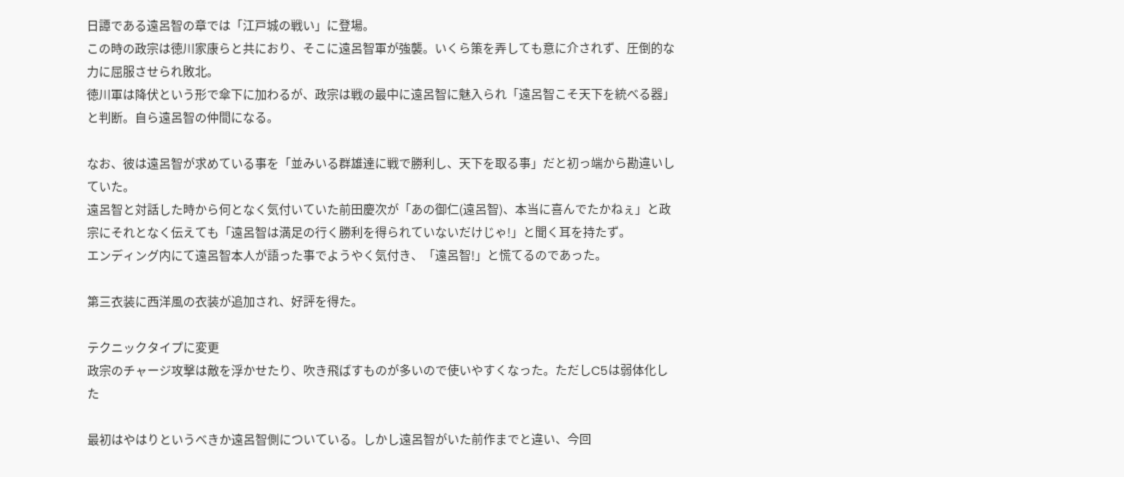日譚である遠呂智の章では「江戸城の戦い」に登場。
この時の政宗は徳川家康らと共におり、そこに遠呂智軍が強襲。いくら策を弄しても意に介されず、圧倒的な力に屈服させられ敗北。
徳川軍は降伏という形で傘下に加わるが、政宗は戦の最中に遠呂智に魅入られ「遠呂智こそ天下を統べる器」と判断。自ら遠呂智の仲間になる。

なお、彼は遠呂智が求めている事を「並みいる群雄達に戦で勝利し、天下を取る事」だと初っ端から勘違いしていた。
遠呂智と対話した時から何となく気付いていた前田慶次が「あの御仁(遠呂智)、本当に喜んでたかねぇ」と政宗にそれとなく伝えても「遠呂智は満足の行く勝利を得られていないだけじゃ!」と聞く耳を持たず。
エンディング内にて遠呂智本人が語った事でようやく気付き、「遠呂智!」と慌てるのであった。

第三衣装に西洋風の衣装が追加され、好評を得た。

テクニックタイプに変更
政宗のチャージ攻撃は敵を浮かせたり、吹き飛ばすものが多いので使いやすくなった。ただしC5は弱体化した

最初はやはりというべきか遠呂智側についている。しかし遠呂智がいた前作までと違い、今回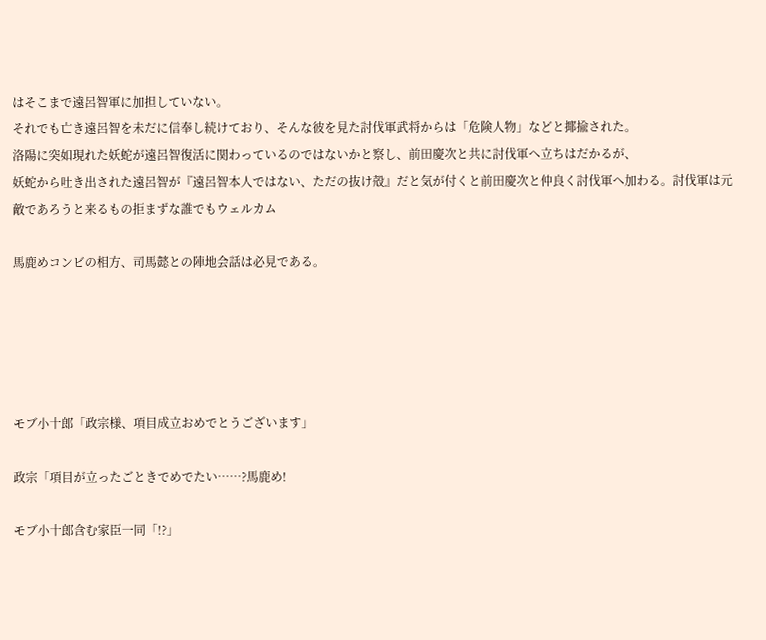はそこまで遠呂智軍に加担していない。
それでも亡き遠呂智を未だに信奉し続けており、そんな彼を見た討伐軍武将からは「危険人物」などと揶揄された。
洛陽に突如現れた妖蛇が遠呂智復活に関わっているのではないかと察し、前田慶次と共に討伐軍へ立ちはだかるが、
妖蛇から吐き出された遠呂智が『遠呂智本人ではない、ただの抜け殻』だと気が付くと前田慶次と仲良く討伐軍へ加わる。討伐軍は元敵であろうと来るもの拒まずな誰でもウェルカム

馬鹿めコンビの相方、司馬懿との陣地会話は必見である。





モブ小十郎「政宗様、項目成立おめでとうございます」

政宗「項目が立ったごときでめでたい……?馬鹿め!

モブ小十郎含む家臣一同「!?」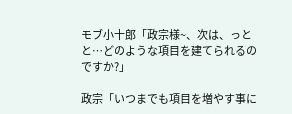モブ小十郎「政宗様~、次は、っとと…どのような項目を建てられるのですか?」

政宗「いつまでも項目を増やす事に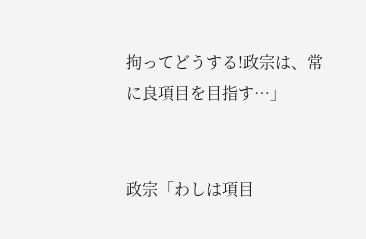拘ってどうする!政宗は、常に良項目を目指す…」


政宗「わしは項目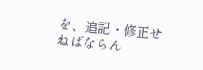を、追記・修正せねばならん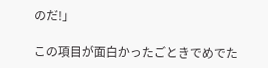のだ!」

この項目が面白かったごときでめでた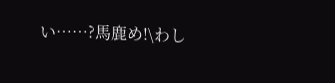い……?馬鹿め!\わし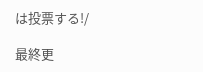は投票する!/

最終更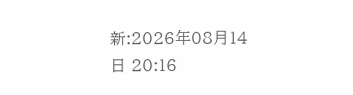新:2026年08月14日 20:16